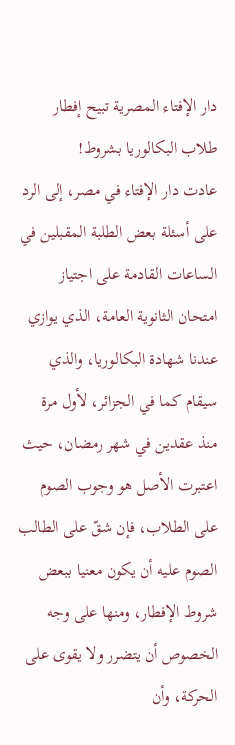دار الإفتاء المصرية تبيح إفطار طلاب البكالوريا بشروط!
عادت دار الإفتاء في مصر، إلى الرد على أسئلة بعض الطلبة المقبلين في الساعات القادمة على اجتياز امتحان الثانوية العامة، الذي يوازي عندنا شهادة البكالوريا، والذي سيقام كما في الجزائر، لأول مرة منذ عقدين في شهر رمضان، حيث اعتبرت الأصل هو وجوب الصوم على الطلاب، فإن شقّ على الطالب الصوم عليه أن يكون معنيا ببعض شروط الإفطار، ومنها على وجه الخصوص أن يتضرر ولا يقوى على الحركة، وأن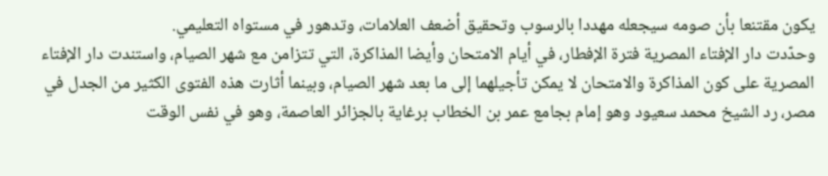يكون مقتنعا بأن صومه سيجعله مهددا بالرسوب وتحقيق أضعف العلامات، وتدهور في مستواه التعليمي.
وحدّدت دار الإفتاء المصرية فترة الإفطار، في أيام الامتحان وأيضا المذاكرة، التي تتزامن مع شهر الصيام، واستندت دار الإفتاء المصرية على كون المذاكرة والامتحان لا يمكن تأجيلهما إلى ما بعد شهر الصيام، وبينما أثارت هذه الفتوى الكثير من الجدل في مصر، رد الشيخ محمد سعيود وهو إمام بجامع عمر بن الخطاب برغاية بالجزائر العاصمة، وهو في نفس الوقت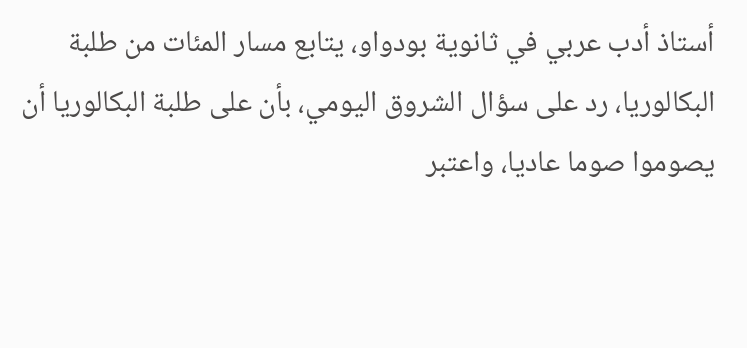أستاذ أدب عربي في ثانوية بودواو، يتابع مسار المئات من طلبة البكالوريا، رد على سؤال الشروق اليومي، بأن على طلبة البكالوريا أن يصوموا صوما عاديا، واعتبر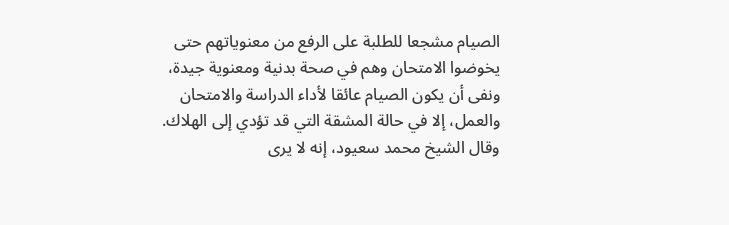الصيام مشجعا للطلبة على الرفع من معنوياتهم حتى يخوضوا الامتحان وهم في صحة بدنية ومعنوية جيدة، ونفى أن يكون الصيام عائقا لأداء الدراسة والامتحان والعمل، إلا في حالة المشقة التي قد تؤدي إلى الهلاك.
وقال الشيخ محمد سعيود، إنه لا يرى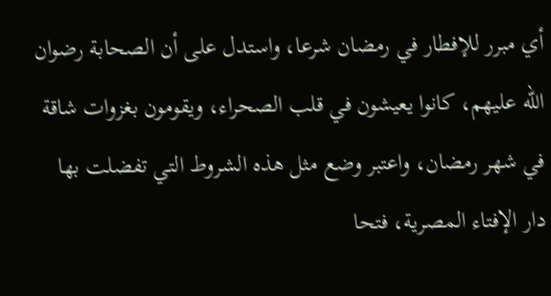أي مبرر للإفطار في رمضان شرعا، واستدل على أن الصحابة رضوان الله عليهم، كانوا يعيشون في قلب الصحراء، ويقومون بغزوات شاقة في شهر رمضان، واعتبر وضع مثل هذه الشروط التي تفضلت بها دار الإفتاء المصرية، فتحا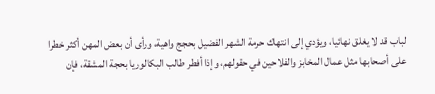لباب قد لا يغلق نهائيا، ويؤدي إلى انتهاك حرمة الشهر الفضيل بحجج واهية، ورأى أن بعض المهن أكثر خطرا على أصحابها مثل عمال المخابز والفلاحين في حقولهم، وإذا أفطر طالب البكالوريا بحجة المشقة، فإن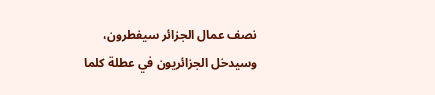نصف عمال الجزائر سيفطرون، وسيدخل الجزائريون في عطلة كلما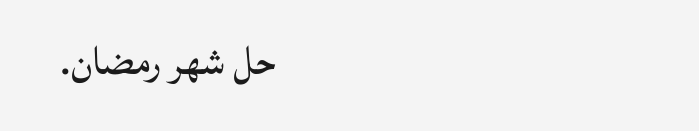حل شهر رمضان.